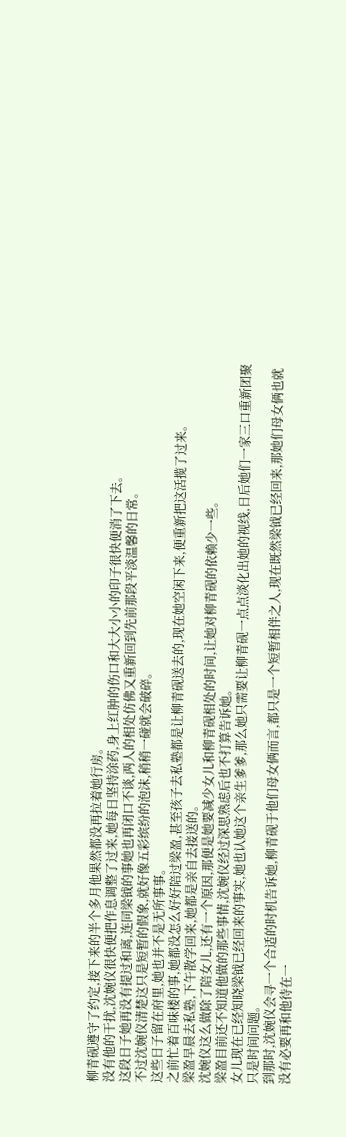柳青砚遵守了约定,接下来的半个多月他果然都没再拉着她行房。
没有他的干扰,沈婉仪很快便把作息调整了过来,她每日坚持涂药,身上红肿的伤口和大大小小的印子很快便消了下去。
这段日子她再没有提过和离,连同梁钺的事她也再闭口不谈,两人的相处仿佛又重新回到先前那段平淡温馨的日常。
不过沈婉仪清楚这只是短暂的假象,就好像五彩缤纷的泡沫,稍稍一碰就会破碎。
这些日子留在府里,她也并不是无所事事。
之前忙着百味楼的事,她都没怎么好好陪过梁盈,甚至孩子去私塾都是让柳青砚送去的,现在她空闲下来,便重新把这活揽了过来。
梁盈早晨去私塾,下午散学回来,她都是亲自去接送的。
沈婉仪这么做除了陪女儿,还有一个原因,那便是她要减少女儿和柳青砚相处的时间,让她对柳青砚的依赖少一些。
梁盈目前还不知道他做的那些事情,沈婉仪经过深思熟虑后也不打算告诉她。
女儿现在已经知晓梁钺已经回来的事实,她也认她这个亲生爹爹,那么她只需要让柳青砚一点点淡化出她的视线,日后她们一家三口重新团聚只是时间问题。
到那时,沈婉仪会寻一个合适的时机告诉她,柳青砚于他们母女俩而言,都只是一个短暂相伴之人,现在既然梁钺已经回来,那她们母女俩也就没有必要再和他待在一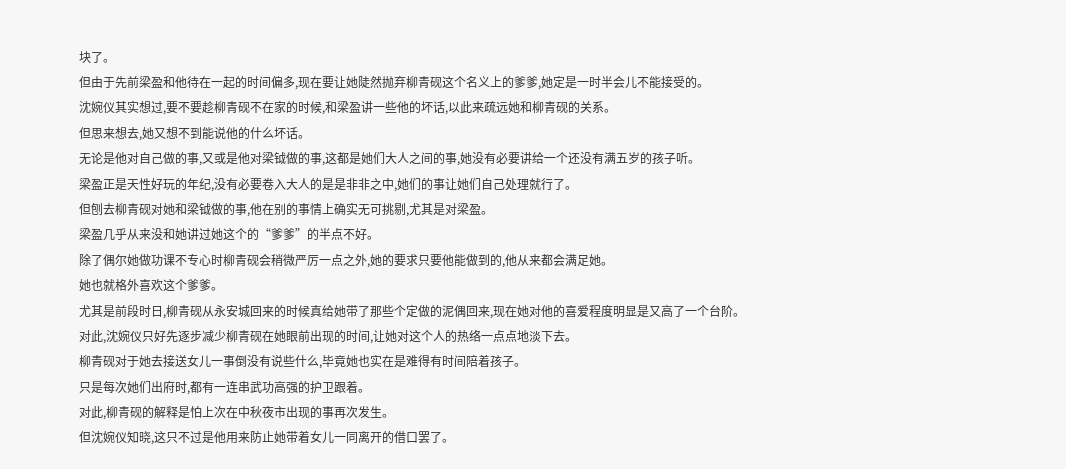块了。
但由于先前梁盈和他待在一起的时间偏多,现在要让她陡然抛弃柳青砚这个名义上的爹爹,她定是一时半会儿不能接受的。
沈婉仪其实想过,要不要趁柳青砚不在家的时候,和梁盈讲一些他的坏话,以此来疏远她和柳青砚的关系。
但思来想去,她又想不到能说他的什么坏话。
无论是他对自己做的事,又或是他对梁钺做的事,这都是她们大人之间的事,她没有必要讲给一个还没有满五岁的孩子听。
梁盈正是天性好玩的年纪,没有必要卷入大人的是是非非之中,她们的事让她们自己处理就行了。
但刨去柳青砚对她和梁钺做的事,他在别的事情上确实无可挑剔,尤其是对梁盈。
梁盈几乎从来没和她讲过她这个的“爹爹”的半点不好。
除了偶尔她做功课不专心时柳青砚会稍微严厉一点之外,她的要求只要他能做到的,他从来都会满足她。
她也就格外喜欢这个爹爹。
尤其是前段时日,柳青砚从永安城回来的时候真给她带了那些个定做的泥偶回来,现在她对他的喜爱程度明显是又高了一个台阶。
对此,沈婉仪只好先逐步减少柳青砚在她眼前出现的时间,让她对这个人的热络一点点地淡下去。
柳青砚对于她去接送女儿一事倒没有说些什么,毕竟她也实在是难得有时间陪着孩子。
只是每次她们出府时,都有一连串武功高强的护卫跟着。
对此,柳青砚的解释是怕上次在中秋夜市出现的事再次发生。
但沈婉仪知晓,这只不过是他用来防止她带着女儿一同离开的借口罢了。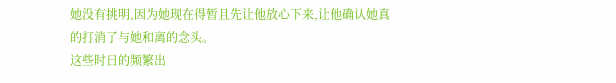她没有挑明,因为她现在得暂且先让他放心下来,让他确认她真的打消了与她和离的念头。
这些时日的频繁出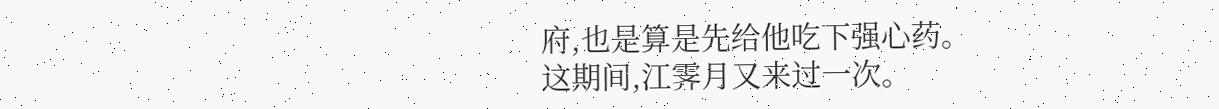府,也是算是先给他吃下强心药。
这期间,江霁月又来过一次。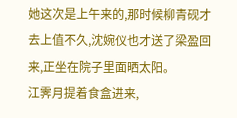她这次是上午来的,那时候柳青砚才去上值不久,沈婉仪也才送了梁盈回来,正坐在院子里面晒太阳。
江霁月提着食盒进来,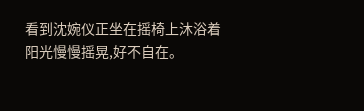看到沈婉仪正坐在摇椅上沐浴着阳光慢慢摇晃,好不自在。